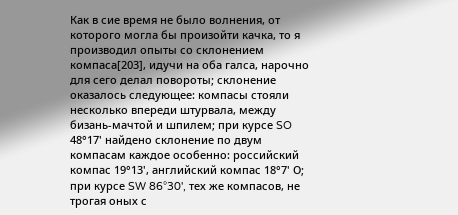Как в сие время не было волнения, от которого могла бы произойти качка, то я производил опыты со склонением компаса[203], идучи на оба галса, нарочно для сего делал повороты; склонение оказалось следующее: компасы стояли несколько впереди штурвала, между бизань-мачтой и шпилем; при курсе SO 48°17' найдено склонение по двум компасам каждое особенно: российский компас 19°13', английский компас 18°7' О; при курсе SW 86°30', тех же компасов, не трогая оных с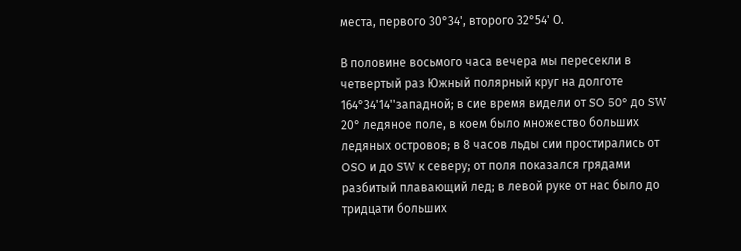места, первого 30°34', второго 32°54' О.

В половине восьмого часа вечера мы пересекли в четвертый раз Южный полярный круг на долготе 164°34'14''западной; в сие время видели от SO 50° до SW 20° ледяное поле, в коем было множество больших ледяных островов; в 8 часов льды сии простирались от OSO и до SW к северу; от поля показался грядами разбитый плавающий лед; в левой руке от нас было до тридцати больших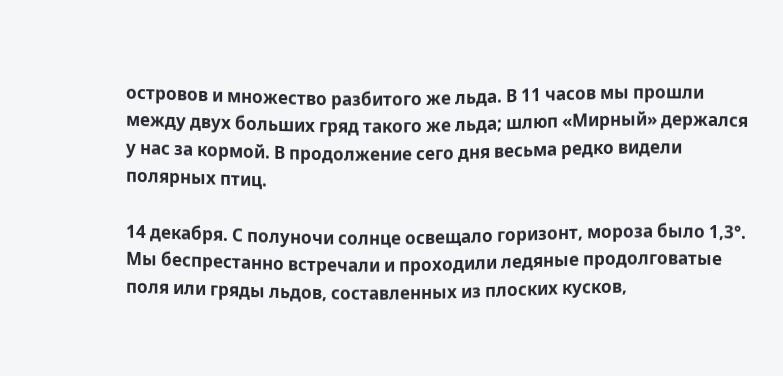островов и множество разбитого же льда. В 11 часов мы прошли между двух больших гряд такого же льда; шлюп «Мирный» держался у нас за кормой. В продолжение сего дня весьма редко видели полярных птиц.

14 декабря. С полуночи солнце освещало горизонт, мороза было 1,3°. Мы беспрестанно встречали и проходили ледяные продолговатые поля или гряды льдов, составленных из плоских кусков,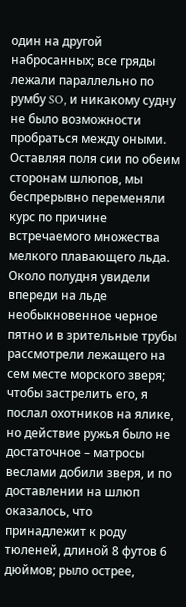один на другой набросанных; все гряды лежали параллельно по румбу SO, и никакому судну не было возможности пробраться между оными. Оставляя поля сии по обеим сторонам шлюпов, мы беспрерывно переменяли курс по причине встречаемого множества мелкого плавающего льда. Около полудня увидели впереди на льде необыкновенное черное пятно и в зрительные трубы рассмотрели лежащего на сем месте морского зверя; чтобы застрелить его, я послал охотников на ялике, но действие ружья было не достаточное – матросы веслами добили зверя, и по доставлении на шлюп оказалось, что принадлежит к роду тюленей, длиной 8 футов 6 дюймов; рыло острее,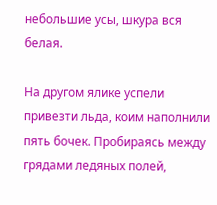небольшие усы, шкура вся белая.

На другом ялике успели привезти льда, коим наполнили пять бочек. Пробираясь между грядами ледяных полей,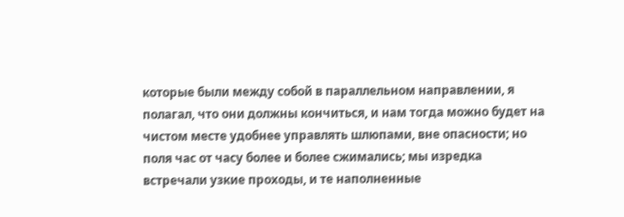которые были между собой в параллельном направлении, я полагал, что они должны кончиться, и нам тогда можно будет на чистом месте удобнее управлять шлюпами, вне опасности; но поля час от часу более и более сжимались; мы изредка встречали узкие проходы, и те наполненные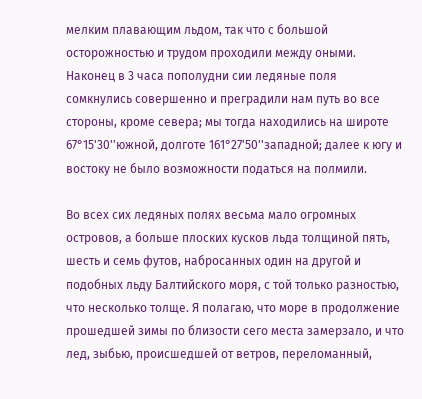мелким плавающим льдом, так что с большой осторожностью и трудом проходили между оными. Наконец в 3 часа пополудни сии ледяные поля сомкнулись совершенно и преградили нам путь во все стороны, кроме севера; мы тогда находились на широте 67°15'30''южной, долготе 161°27'50''западной; далее к югу и востоку не было возможности податься на полмили.

Во всех сих ледяных полях весьма мало огромных островов, а больше плоских кусков льда толщиной пять, шесть и семь футов, набросанных один на другой и подобных льду Балтийского моря, с той только разностью, что несколько толще. Я полагаю, что море в продолжение прошедшей зимы по близости сего места замерзало, и что лед, зыбью, происшедшей от ветров, переломанный,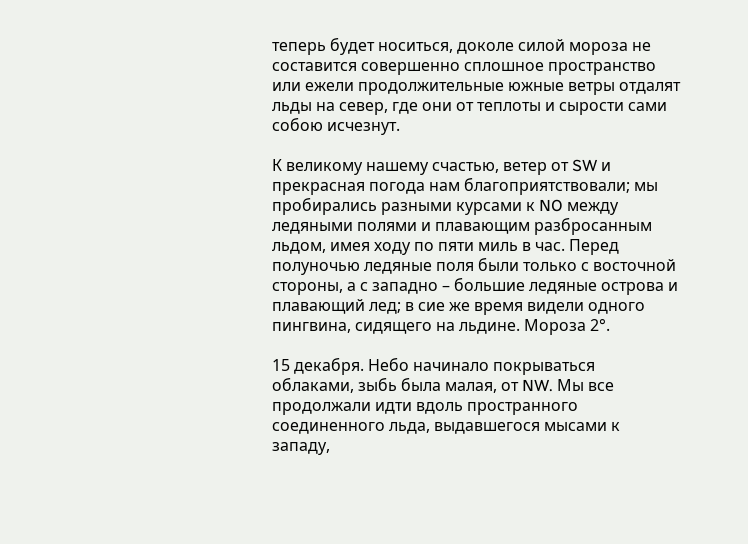теперь будет носиться, доколе силой мороза не составится совершенно сплошное пространство или ежели продолжительные южные ветры отдалят льды на север, где они от теплоты и сырости сами собою исчезнут.

К великому нашему счастью, ветер от SW и прекрасная погода нам благоприятствовали; мы пробирались разными курсами к NO между ледяными полями и плавающим разбросанным льдом, имея ходу по пяти миль в час. Перед полуночью ледяные поля были только с восточной стороны, а с западно – большие ледяные острова и плавающий лед; в сие же время видели одного пингвина, сидящего на льдине. Мороза 2°.

15 декабря. Небо начинало покрываться облаками, зыбь была малая, от NW. Мы все продолжали идти вдоль пространного соединенного льда, выдавшегося мысами к западу,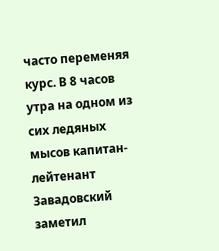часто переменяя курс. В 8 часов утра на одном из сих ледяных мысов капитан-лейтенант Завадовский заметил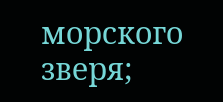морского зверя;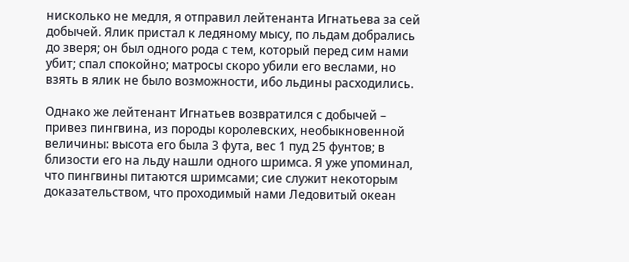нисколько не медля, я отправил лейтенанта Игнатьева за сей добычей. Ялик пристал к ледяному мысу, по льдам добрались до зверя; он был одного рода с тем, который перед сим нами убит; спал спокойно; матросы скоро убили его веслами, но взять в ялик не было возможности, ибо льдины расходились.

Однако же лейтенант Игнатьев возвратился с добычей – привез пингвина, из породы королевских, необыкновенной величины: высота его была 3 фута, вес 1 пуд 25 фунтов; в близости его на льду нашли одного шримса. Я уже упоминал, что пингвины питаются шримсами; сие служит некоторым доказательством, что проходимый нами Ледовитый океан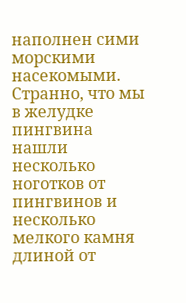наполнен сими морскими насекомыми. Странно, что мы в желудке пингвина нашли несколько ноготков от пингвинов и несколько мелкого камня длиной от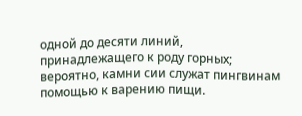одной до десяти линий, принадлежащего к роду горных; вероятно, камни сии служат пингвинам помощью к варению пищи.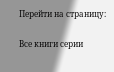Перейти на страницу:

Все книги серии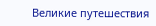Великие путешествия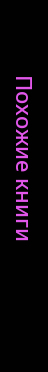Похожие книги